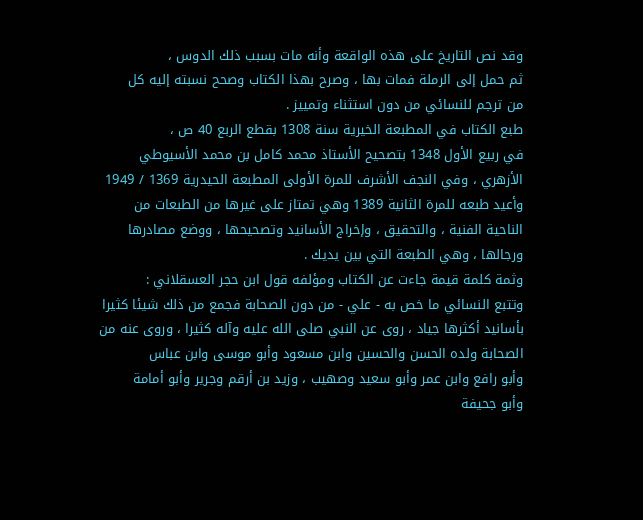وقد نص التاريخ على هذه الواقعة وأنه مات بسبب ذلك الدوس ،
ثم حمل إلى الرملة فمات بها ، وصرح بهذا الكتاب وصحح نسبته إليه كل
من ترجم للنسائي من دون استثناء وتمييز .
طبع الكتاب في المطبعة الخيرية سنة 1308 بقطع الربع 40 ص ،
في ربيع الأول 1348 بتصحيح الأستاذ محمد كامل بن محمد الأسيوطي
الأزهري ، وفي النجف الأشرف للمرة الأولى المطبعة الحيدرية 1369 / 1949
وأعيد طبعه للمرة الثانية 1389 وهي تمتاز على غيرها من الطبعات من
الناحية الفنية ، والتحقيق ، وإخراج الأسانيد وتصحيحها ، ووضع مصادرها
ورجالها ، وهي الطبعة التي بين يديك .
وثمة كلمة قيمة جاءت عن الكتاب ومؤلفه قول ابن حجر العسقلاني :
وتتبع النسائي ما خص به - علي - من دون الصحابة فجمع من ذلك شيئا كثيرا
بأسانيد أكثرها جياد ، روى عن النبي صلى الله عليه وآله كثيرا ، وروى عنه من
الصحابة ولده الحسن والحسين وابن مسعود وأبو موسى وابن عباس
وأبو رافع وابن عمر وأبو سعيد وصهيب ، وزيد بن أرقم وجرير وأبو أمامة
وأبو جحيفة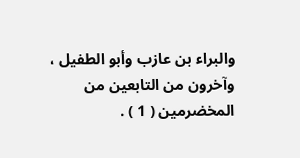والبراء بن عازب وأبو الطفيل ، وآخرون من التابعين من
المخضرمين ( 1 ) .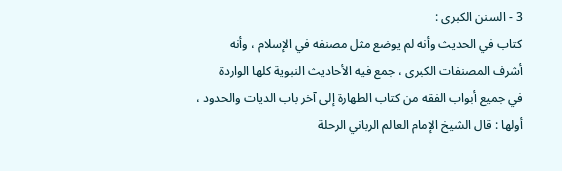3 - السنن الكبرى :
كتاب في الحديث وأنه لم يوضع مثل مصنفه في الإسلام ، وأنه
أشرف المصنفات الكبرى ، جمع فيه الأحاديث النبوية كلها الواردة
في جميع أبواب الفقه من كتاب الطهارة إلى آخر باب الديات والحدود ،
أولها : قال الشيخ الإمام العالم الرباني الرحلة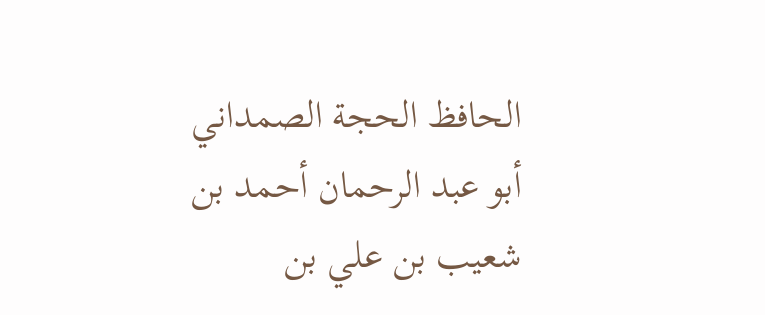الحافظ الحجة الصمداني
أبو عبد الرحمان أحمد بن شعيب بن علي بن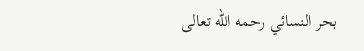بحر النسائي رحمه الله تعالى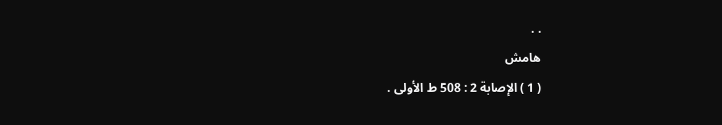. .
هامش
( 1 ) الإصابة 2 : 508 ط الأولى .